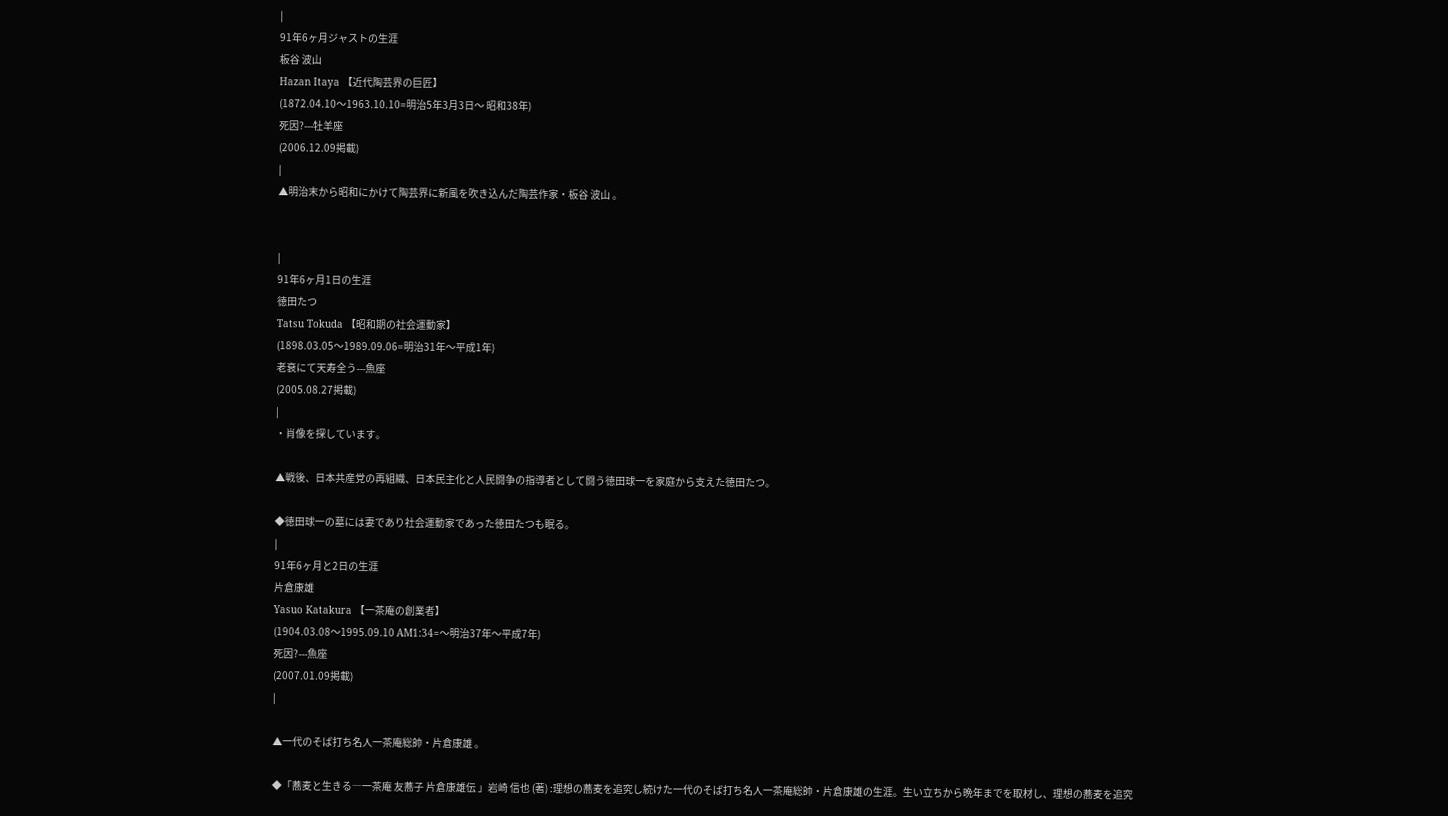|
91年6ヶ月ジャストの生涯
板谷 波山
Hazan Itaya 【近代陶芸界の巨匠】
(1872.04.10〜1963.10.10=明治5年3月3日〜 昭和38年)
死因?---牡羊座
(2006.12.09掲載)
|
▲明治末から昭和にかけて陶芸界に新風を吹き込んだ陶芸作家・板谷 波山 。


|
91年6ヶ月1日の生涯
徳田たつ
Tatsu Tokuda 【昭和期の社会運動家】
(1898.03.05〜1989.09.06=明治31年〜平成1年)
老衰にて天寿全う---魚座
(2005.08.27掲載)
|
・肖像を探しています。

▲戦後、日本共産党の再組織、日本民主化と人民闘争の指導者として闘う徳田球一を家庭から支えた徳田たつ。

◆徳田球一の墓には妻であり社会運動家であった徳田たつも眠る。
|
91年6ヶ月と2日の生涯
片倉康雄
Yasuo Katakura 【一茶庵の創業者】
(1904.03.08〜1995.09.10 AM1:34=〜明治37年〜平成7年)
死因?---魚座
(2007.01.09掲載)
|

▲一代のそば打ち名人一茶庵総帥・片倉康雄 。

◆「蕎麦と生きる―一茶庵 友蕎子 片倉康雄伝 」岩崎 信也 (著) :理想の蕎麦を追究し続けた一代のそば打ち名人一茶庵総帥・片倉康雄の生涯。生い立ちから晩年までを取材し、理想の蕎麦を追究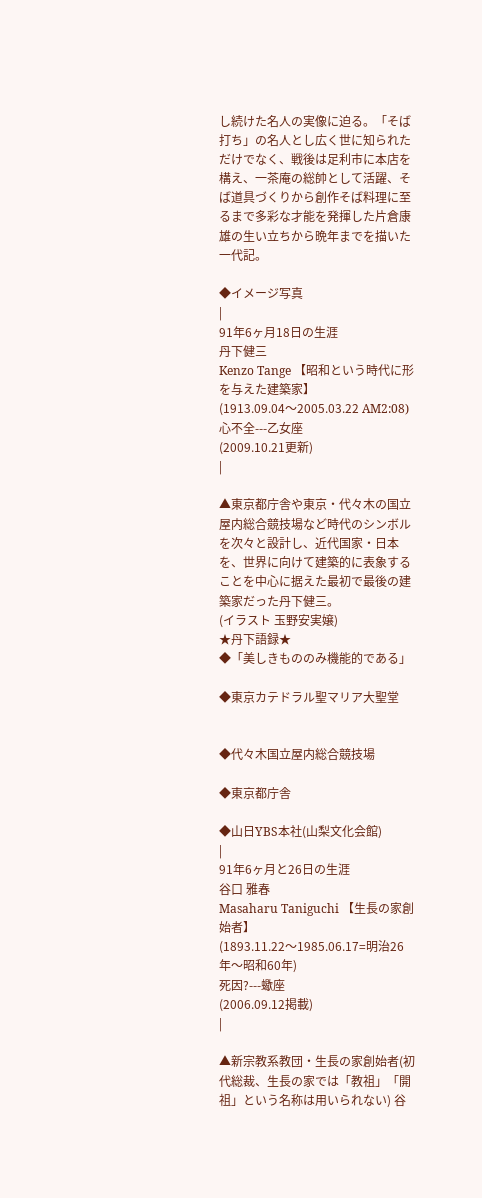し続けた名人の実像に迫る。「そば打ち」の名人とし広く世に知られただけでなく、戦後は足利市に本店を構え、一茶庵の総帥として活躍、そば道具づくりから創作そば料理に至るまで多彩な才能を発揮した片倉康雄の生い立ちから晩年までを描いた一代記。

◆イメージ写真
|
91年6ヶ月18日の生涯
丹下健三
Kenzo Tange 【昭和という時代に形を与えた建築家】
(1913.09.04〜2005.03.22 AM2:08)
心不全---乙女座
(2009.10.21更新)
|

▲東京都庁舎や東京・代々木の国立屋内総合競技場など時代のシンボルを次々と設計し、近代国家・日本を、世界に向けて建築的に表象することを中心に据えた最初で最後の建築家だった丹下健三。
(イラスト 玉野安実嬢)
★丹下語録★
◆「美しきもののみ機能的である」

◆東京カテドラル聖マリア大聖堂


◆代々木国立屋内総合競技場

◆東京都庁舎

◆山日YBS本社(山梨文化会館)
|
91年6ヶ月と26日の生涯
谷口 雅春
Masaharu Taniguchi 【生長の家創始者】
(1893.11.22〜1985.06.17=明治26年〜昭和60年)
死因?---蠍座
(2006.09.12掲載)
|

▲新宗教系教団・生長の家創始者(初代総裁、生長の家では「教祖」「開祖」という名称は用いられない) 谷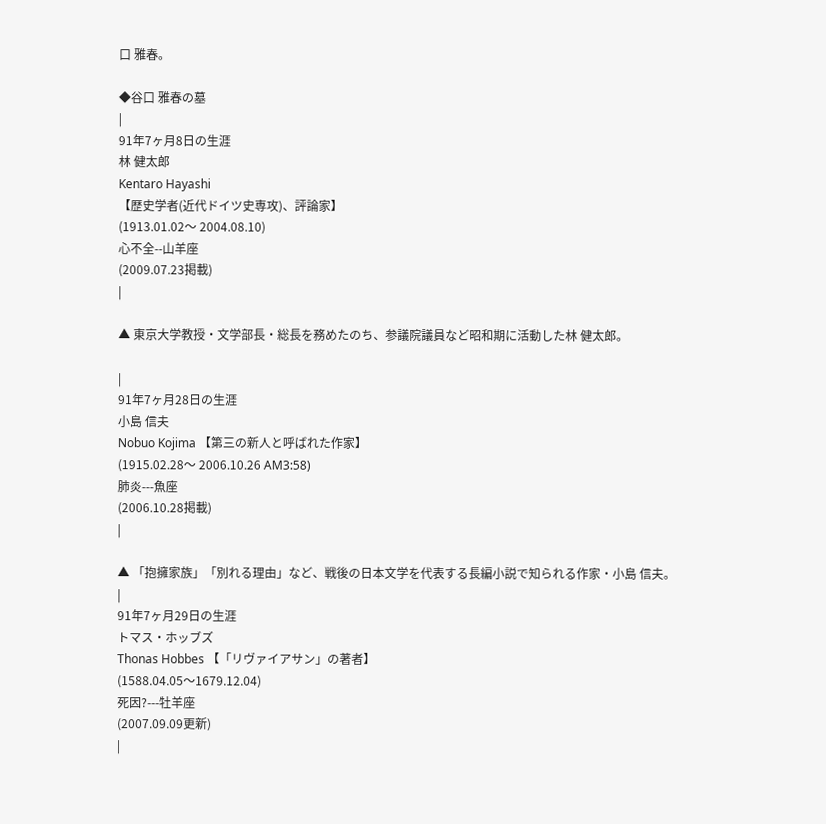口 雅春。

◆谷口 雅春の墓
|
91年7ヶ月8日の生涯
林 健太郎
Kentaro Hayashi
【歴史学者(近代ドイツ史専攻)、評論家】
(1913.01.02〜 2004.08.10)
心不全--山羊座
(2009.07.23掲載)
|

▲ 東京大学教授・文学部長・総長を務めたのち、参議院議員など昭和期に活動した林 健太郎。

|
91年7ヶ月28日の生涯
小島 信夫
Nobuo Kojima 【第三の新人と呼ばれた作家】
(1915.02.28〜 2006.10.26 AM3:58)
肺炎---魚座
(2006.10.28掲載)
|

▲ 「抱擁家族」「別れる理由」など、戦後の日本文学を代表する長編小説で知られる作家・小島 信夫。
|
91年7ヶ月29日の生涯
トマス・ホッブズ
Thonas Hobbes 【「リヴァイアサン」の著者】
(1588.04.05〜1679.12.04)
死因?---牡羊座
(2007.09.09更新)
|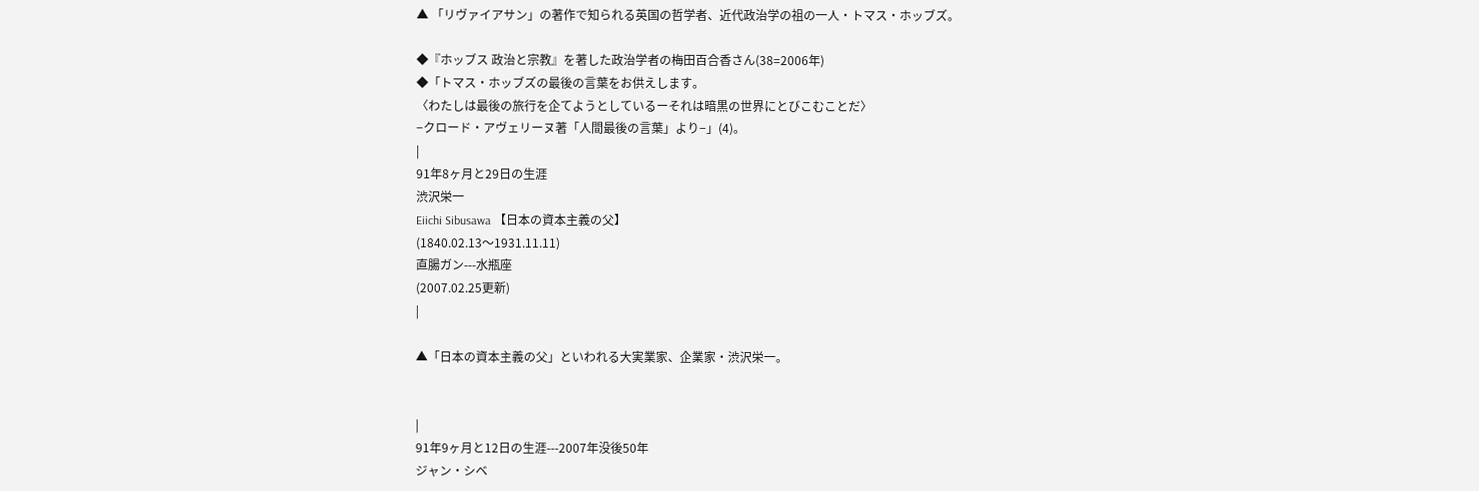▲ 「リヴァイアサン」の著作で知られる英国の哲学者、近代政治学の祖の一人・トマス・ホッブズ。

◆『ホッブス 政治と宗教』を著した政治学者の梅田百合香さん(38=2006年)
◆「トマス・ホッブズの最後の言葉をお供えします。
〈わたしは最後の旅行を企てようとしているーそれは暗黒の世界にとびこむことだ〉
−クロード・アヴェリーヌ著「人間最後の言葉」より−」(4)。
|
91年8ヶ月と29日の生涯
渋沢栄一
Eiichi Sibusawa 【日本の資本主義の父】
(1840.02.13〜1931.11.11)
直腸ガン---水瓶座
(2007.02.25更新)
|

▲「日本の資本主義の父」といわれる大実業家、企業家・渋沢栄一。


|
91年9ヶ月と12日の生涯---2007年没後50年
ジャン・シベ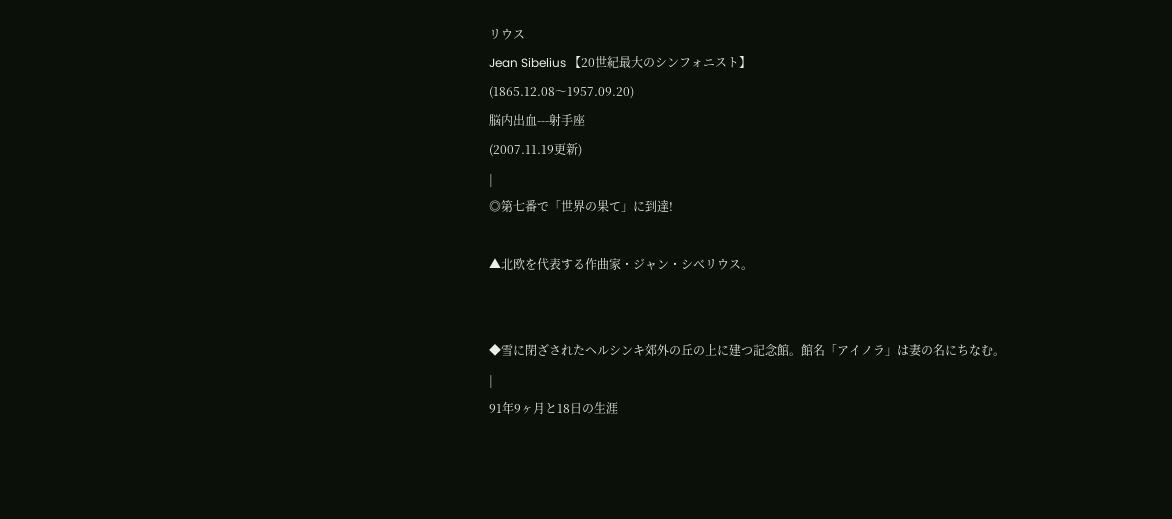リウス
Jean Sibelius 【20世紀最大のシンフォニスト】
(1865.12.08〜1957.09.20)
脳内出血---射手座
(2007.11.19更新)
|
◎第七番で「世界の果て」に到達!

▲北欧を代表する作曲家・ジャン・シベリウス。


◆雪に閉ざされたヘルシンキ郊外の丘の上に建つ記念館。館名「アイノラ」は妻の名にちなむ。
|
91年9ヶ月と18日の生涯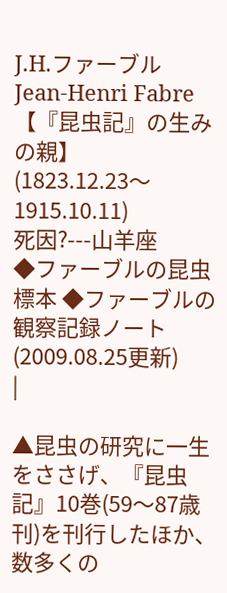J.H.ファーブル
Jean-Henri Fabre 【『昆虫記』の生みの親】
(1823.12.23〜1915.10.11)
死因?---山羊座
◆ファーブルの昆虫標本 ◆ファーブルの観察記録ノート
(2009.08.25更新)
|

▲昆虫の研究に一生をささげ、『昆虫記』10巻(59〜87歳刊)を刊行したほか、数多くの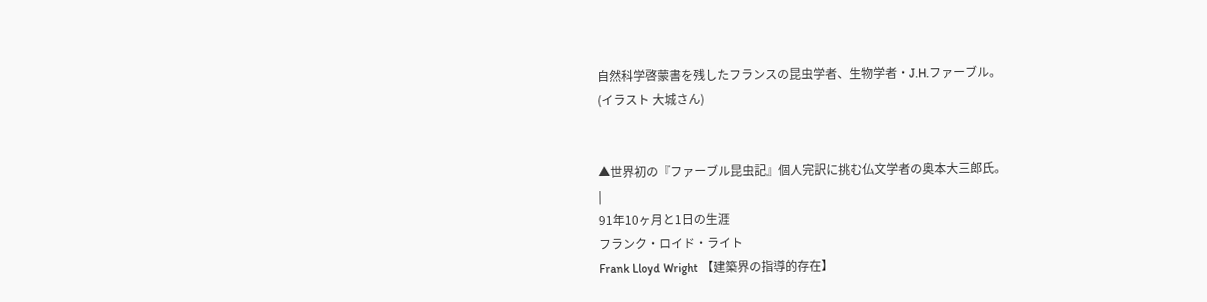自然科学啓蒙書を残したフランスの昆虫学者、生物学者・J.H.ファーブル。
(イラスト 大城さん)


▲世界初の『ファーブル昆虫記』個人完訳に挑む仏文学者の奥本大三郎氏。
|
91年10ヶ月と1日の生涯
フランク・ロイド・ライト
Frank Lloyd Wright 【建築界の指導的存在】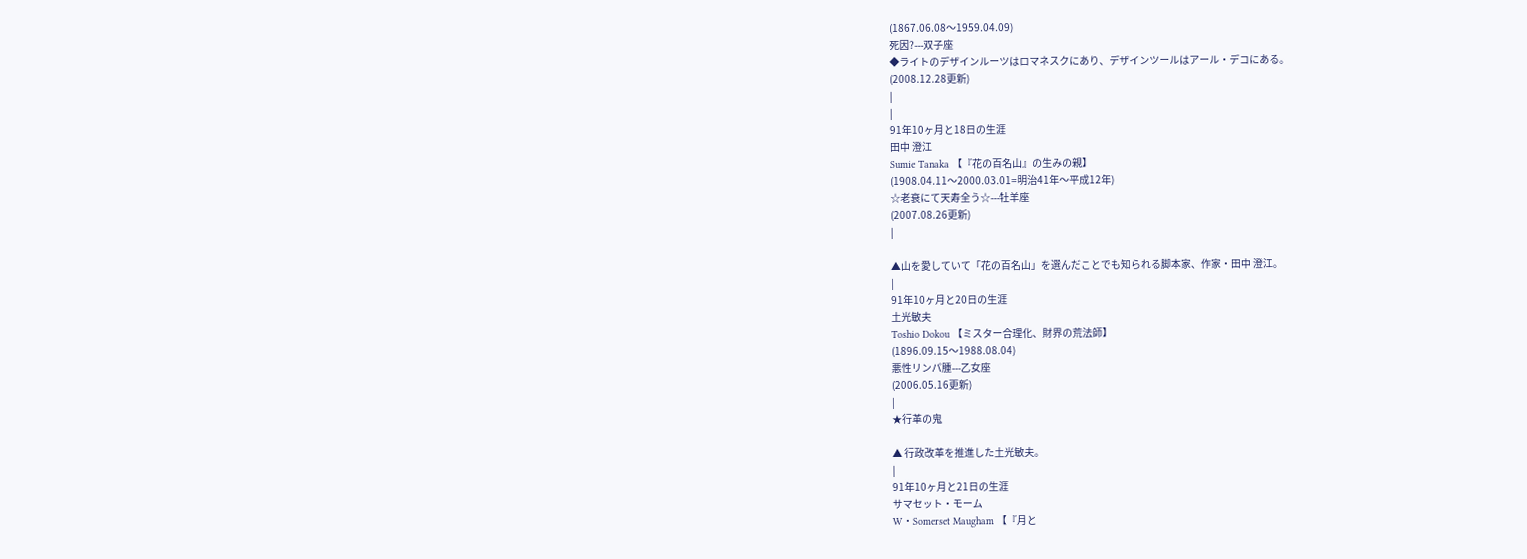(1867.06.08〜1959.04.09)
死因?---双子座
◆ライトのデザインルーツはロマネスクにあり、デザインツールはアール・デコにある。
(2008.12.28更新)
|
|
91年10ヶ月と18日の生涯
田中 澄江
Sumie Tanaka 【『花の百名山』の生みの親】
(1908.04.11〜2000.03.01=明治41年〜平成12年)
☆老衰にて天寿全う☆---牡羊座
(2007.08.26更新)
|

▲山を愛していて「花の百名山」を選んだことでも知られる脚本家、作家・田中 澄江。
|
91年10ヶ月と20日の生涯
土光敏夫
Toshio Dokou 【ミスター合理化、財界の荒法師】
(1896.09.15〜1988.08.04)
悪性リンパ腫---乙女座
(2006.05.16更新)
|
★行革の鬼

▲ 行政改革を推進した土光敏夫。
|
91年10ヶ月と21日の生涯
サマセット・モーム
W・Somerset Maugham 【『月と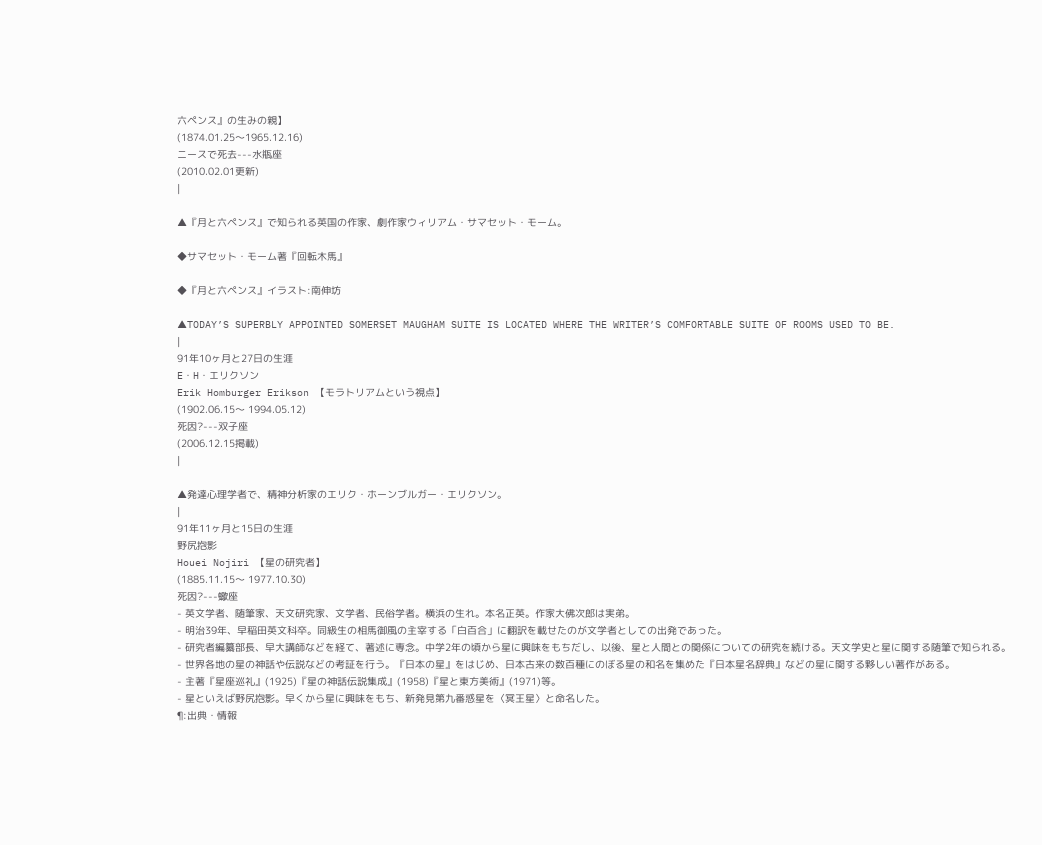六ペンス』の生みの親】
(1874.01.25〜1965.12.16)
ニースで死去---水瓶座
(2010.02.01更新)
|

▲『月と六ペンス』で知られる英国の作家、劇作家ウィリアム・サマセット・モーム。

◆サマセット・モーム著『回転木馬』

◆『月と六ペンス』イラスト:南伸坊

▲TODAY’S SUPERBLY APPOINTED SOMERSET MAUGHAM SUITE IS LOCATED WHERE THE WRITER’S COMFORTABLE SUITE OF ROOMS USED TO BE.
|
91年10ヶ月と27日の生涯
E・H・エリクソン
Erik Homburger Erikson 【モラトリアムという視点】
(1902.06.15〜 1994.05.12)
死因?---双子座
(2006.12.15掲載)
|

▲発達心理学者で、精神分析家のエリク・ホーンブルガー・エリクソン。
|
91年11ヶ月と15日の生涯
野尻抱影
Houei Nojiri 【星の研究者】
(1885.11.15〜 1977.10.30)
死因?---蠍座
- 英文学者、随筆家、天文研究家、文学者、民俗学者。横浜の生れ。本名正英。作家大佛次郎は実弟。
- 明治39年、早稲田英文科卒。同級生の相馬御風の主宰する「白百合」に翻訳を載せたのが文学者としての出発であった。
- 研究者編纂部長、早大講師などを経て、著述に専念。中学2年の頃から星に興味をもちだし、以後、星と人間との関係についての研究を続ける。天文学史と星に関する随筆で知られる。
- 世界各地の星の神話や伝説などの考証を行う。『日本の星』をはじめ、日本古来の数百種にのぼる星の和名を集めた『日本星名辞典』などの星に関する夥しい著作がある。
- 主著『星座巡礼』(1925)『星の神話伝説集成』(1958)『星と東方美術』(1971)等。
- 星といえば野尻抱影。早くから星に興味をもち、新発見第九番惑星を〈冥王星〉と命名した。
¶:出典・情報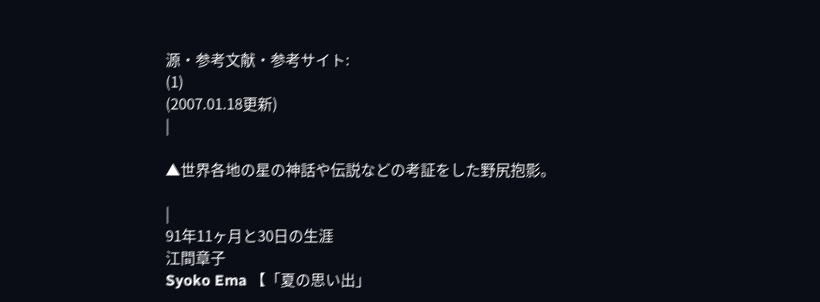源・参考文献・参考サイト:
(1)
(2007.01.18更新)
|

▲世界各地の星の神話や伝説などの考証をした野尻抱影。

|
91年11ヶ月と30日の生涯
江間章子
Syoko Ema 【「夏の思い出」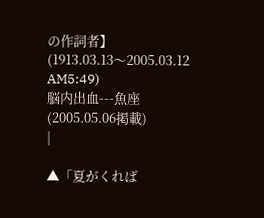の作詞者】
(1913.03.13〜2005.03.12 AM5:49)
脳内出血---魚座
(2005.05.06掲載)
|

▲「夏がくれば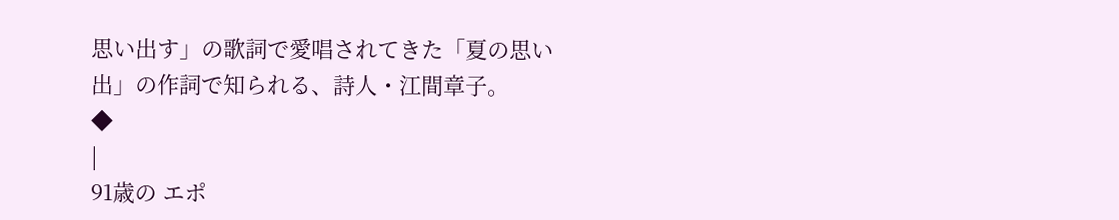思い出す」の歌詞で愛唱されてきた「夏の思い出」の作詞で知られる、詩人・江間章子。
◆
|
91歳の エポ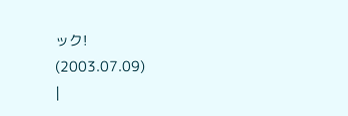ック!
(2003.07.09)
|